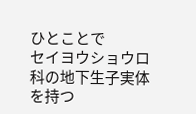ひとことで
セイヨウショウロ科の地下生子実体を持つ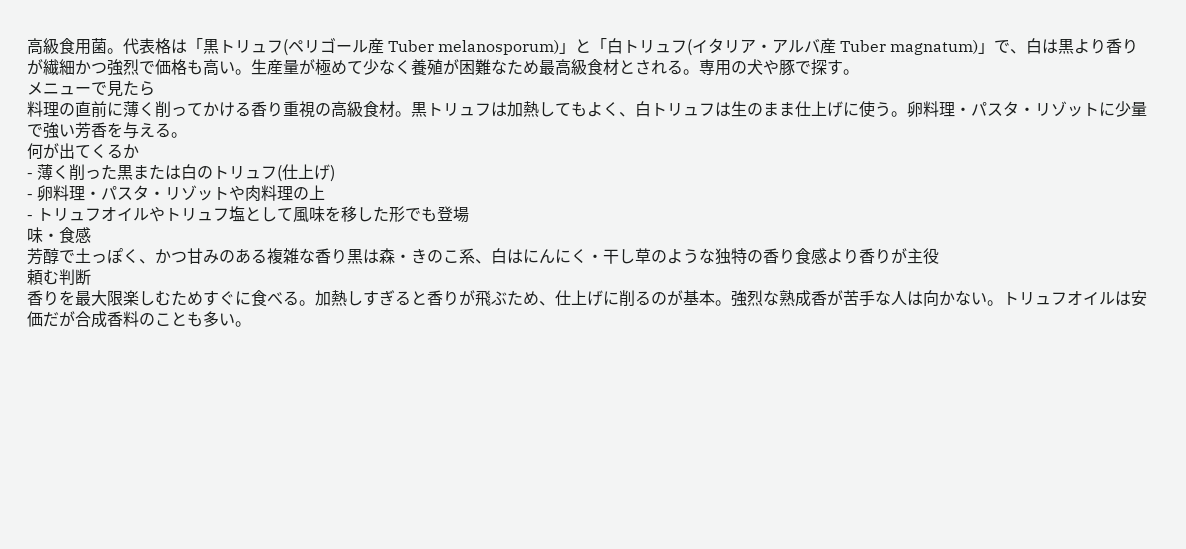高級食用菌。代表格は「黒トリュフ(ペリゴール産 Tuber melanosporum)」と「白トリュフ(イタリア・アルバ産 Tuber magnatum)」で、白は黒より香りが繊細かつ強烈で価格も高い。生産量が極めて少なく養殖が困難なため最高級食材とされる。専用の犬や豚で探す。
メニューで見たら
料理の直前に薄く削ってかける香り重視の高級食材。黒トリュフは加熱してもよく、白トリュフは生のまま仕上げに使う。卵料理・パスタ・リゾットに少量で強い芳香を与える。
何が出てくるか
- 薄く削った黒または白のトリュフ(仕上げ)
- 卵料理・パスタ・リゾットや肉料理の上
- トリュフオイルやトリュフ塩として風味を移した形でも登場
味・食感
芳醇で土っぽく、かつ甘みのある複雑な香り黒は森・きのこ系、白はにんにく・干し草のような独特の香り食感より香りが主役
頼む判断
香りを最大限楽しむためすぐに食べる。加熱しすぎると香りが飛ぶため、仕上げに削るのが基本。強烈な熟成香が苦手な人は向かない。トリュフオイルは安価だが合成香料のことも多い。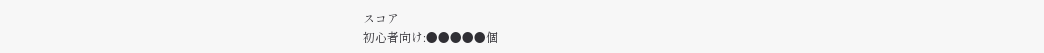スコア
初心者向け:●●●●●個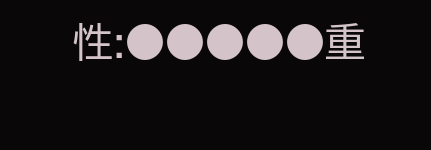性:●●●●●重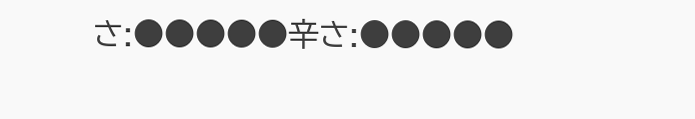さ:●●●●●辛さ:●●●●●